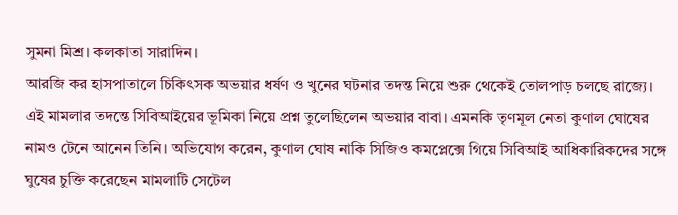সুমনা মিশ্র। কলকাতা সারাদিন।
আরজি কর হাসপাতালে চিকিৎসক অভয়ার ধর্ষণ ও খুনের ঘটনার তদন্ত নিয়ে শুরু থেকেই তোলপাড় চলছে রাজ্যে। এই মামলার তদন্তে সিবিআইয়ের ভূমিকা নিয়ে প্রশ্ন তুলেছিলেন অভয়ার বাবা। এমনকি তৃণমূল নেতা কুণাল ঘোষের নামও টেনে আনেন তিনি। অভিযোগ করেন, কুণাল ঘোষ নাকি সিজিও কমপ্লেক্সে গিয়ে সিবিআই আধিকারিকদের সঙ্গে ঘুষের চুক্তি করেছেন মামলাটি সেটেল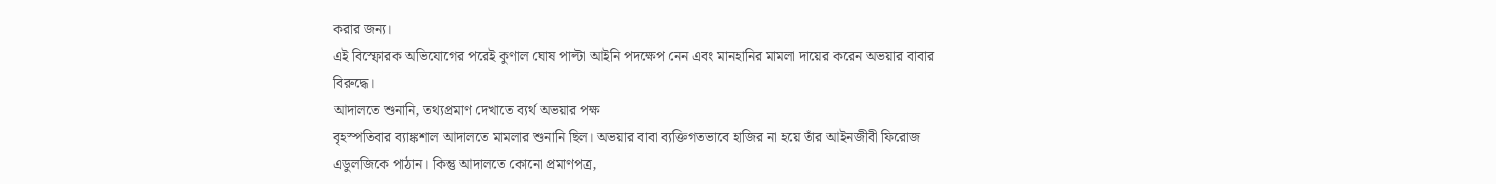করার জন্য।
এই বিস্ফোরক অভিযোগের পরেই কুণাল ঘোষ পাল্টা আইনি পদক্ষেপ নেন এবং মানহানির মামলা দায়ের করেন অভয়ার বাবার বিরুদ্ধে।
আদালতে শুনানি, তথ্যপ্রমাণ দেখাতে ব্যর্থ অভয়ার পক্ষ
বৃহস্পতিবার ব্যাঙ্কশাল আদালতে মামলার শুনানি ছিল। অভয়ার বাবা ব্যক্তিগতভাবে হাজির না হয়ে তাঁর আইনজীবী ফিরোজ এডুলজিকে পাঠান। কিন্তু আদালতে কোনো প্রমাণপত্র,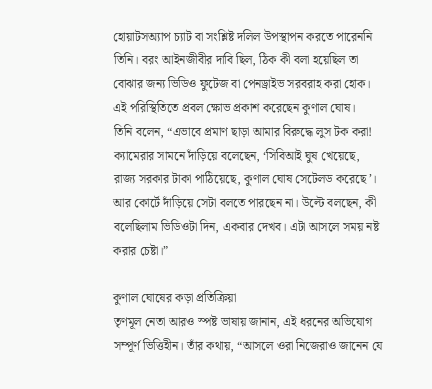হোয়াটসঅ্যাপ চ্যাট বা সংশ্লিষ্ট দলিল উপস্থাপন করতে পারেননি তিনি। বরং আইনজীবীর দাবি ছিল, ঠিক কী বলা হয়েছিল তা বোঝার জন্য ভিডিও ফুটেজ বা পেনড্রাইভ সরবরাহ করা হোক। এই পরিস্থিতিতে প্রবল ক্ষোভ প্রকাশ করেছেন কুণাল ঘোষ।
তিনি বলেন, “এভাবে প্রমাণ ছাড়া আমার বিরুদ্ধে লুস টক করা! ক্যামেরার সামনে দাঁড়িয়ে বলেছেন, ‘সিবিআই ঘুষ খেয়েছে, রাজ্য সরকার টাকা পাঠিয়েছে, কুণাল ঘোষ সেটেলড করেছে’। আর কোর্টে দাঁড়িয়ে সেটা বলতে পারছেন না। উল্টে বলছেন, কী বলেছিলাম ভিডিওটা দিন, একবার দেখব। এটা আসলে সময় নষ্ট করার চেষ্টা।”

কুণাল ঘোষের কড়া প্রতিক্রিয়া
তৃণমূল নেতা আরও স্পষ্ট ভাষায় জানান, এই ধরনের অভিযোগ সম্পূর্ণ ভিত্তিহীন। তাঁর কথায়, “আসলে ওরা নিজেরাও জানেন যে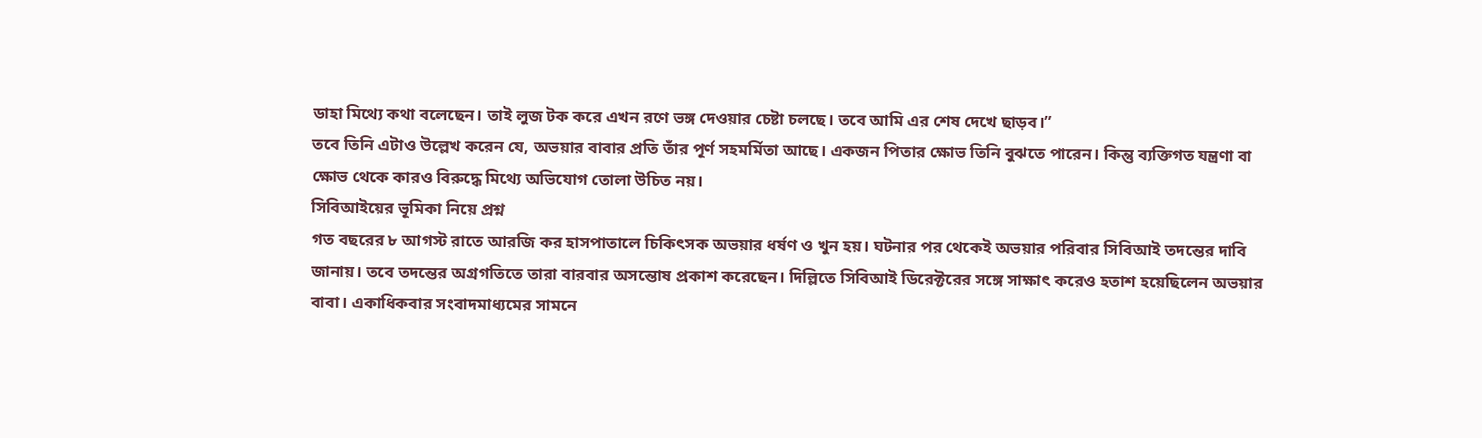ডাহা মিথ্যে কথা বলেছেন। তাই লুজ টক করে এখন রণে ভঙ্গ দেওয়ার চেষ্টা চলছে। তবে আমি এর শেষ দেখে ছাড়ব।”
তবে তিনি এটাও উল্লেখ করেন যে, অভয়ার বাবার প্রতি তাঁর পূর্ণ সহমর্মিতা আছে। একজন পিতার ক্ষোভ তিনি বুঝতে পারেন। কিন্তু ব্যক্তিগত যন্ত্রণা বা ক্ষোভ থেকে কারও বিরুদ্ধে মিথ্যে অভিযোগ তোলা উচিত নয়।
সিবিআইয়ের ভূমিকা নিয়ে প্রশ্ন
গত বছরের ৮ আগস্ট রাতে আরজি কর হাসপাতালে চিকিৎসক অভয়ার ধর্ষণ ও খুন হয়। ঘটনার পর থেকেই অভয়ার পরিবার সিবিআই তদন্তের দাবি জানায়। তবে তদন্তের অগ্রগতিতে তারা বারবার অসন্তোষ প্রকাশ করেছেন। দিল্লিতে সিবিআই ডিরেক্টরের সঙ্গে সাক্ষাৎ করেও হতাশ হয়েছিলেন অভয়ার বাবা। একাধিকবার সংবাদমাধ্যমের সামনে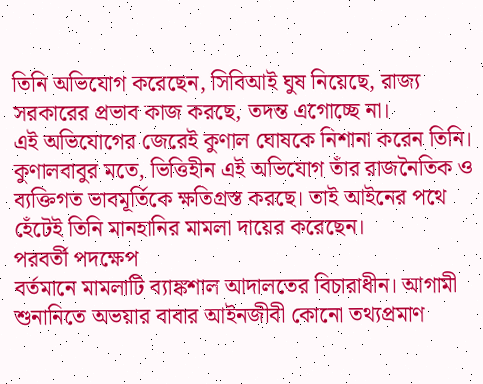তিনি অভিযোগ করেছেন, সিবিআই ঘুষ নিয়েছে, রাজ্য সরকারের প্রভাব কাজ করছে, তদন্ত এগোচ্ছে না।
এই অভিযোগের জেরেই কুণাল ঘোষকে নিশানা করেন তিনি। কুণালবাবুর মতে, ভিত্তিহীন এই অভিযোগ তাঁর রাজনৈতিক ও ব্যক্তিগত ভাবমূর্তিকে ক্ষতিগ্রস্ত করছে। তাই আইনের পথে হেঁটেই তিনি মানহানির মামলা দায়ের করেছেন।
পরবর্তী পদক্ষেপ
বর্তমানে মামলাটি ব্যাঙ্কশাল আদালতের বিচারাধীন। আগামী শুনানিতে অভয়ার বাবার আইনজীবী কোনো তথ্যপ্রমাণ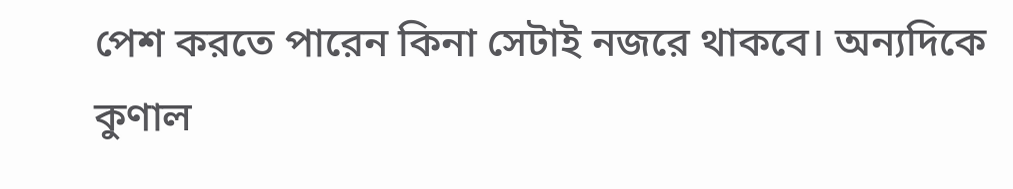পেশ করতে পারেন কিনা সেটাই নজরে থাকবে। অন্যদিকে কুণাল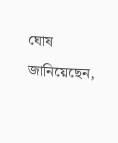ঘোষ জানিয়েছেন,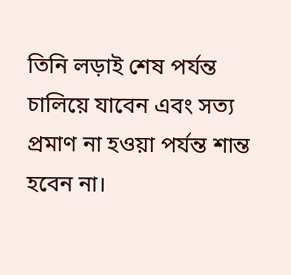তিনি লড়াই শেষ পর্যন্ত চালিয়ে যাবেন এবং সত্য প্রমাণ না হওয়া পর্যন্ত শান্ত হবেন না।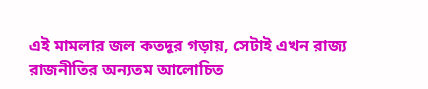এই মামলার জল কতদূর গড়ায়, সেটাই এখন রাজ্য রাজনীতির অন্যতম আলোচিত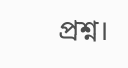প্রশ্ন।